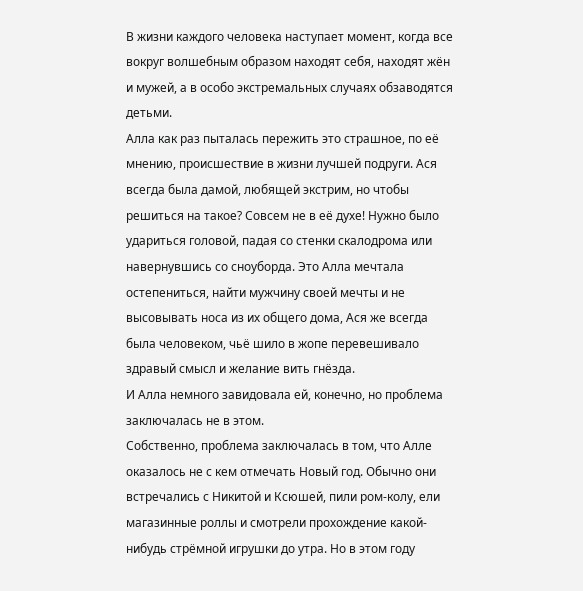В жизни каждого человека наступает момент, когда все вокруг волшебным образом находят себя, находят жён и мужей, а в особо экстремальных случаях обзаводятся детьми.
Алла как раз пыталась пережить это страшное, по её мнению, происшествие в жизни лучшей подруги. Ася всегда была дамой, любящей экстрим, но чтобы решиться на такое? Совсем не в её духе! Нужно было удариться головой, падая со стенки скалодрома или навернувшись со сноуборда. Это Алла мечтала остепениться, найти мужчину своей мечты и не высовывать носа из их общего дома, Ася же всегда была человеком, чьё шило в жопе перевешивало здравый смысл и желание вить гнёзда.
И Алла немного завидовала ей, конечно, но проблема заключалась не в этом.
Собственно, проблема заключалась в том, что Алле оказалось не с кем отмечать Новый год. Обычно они встречались с Никитой и Ксюшей, пили ром-колу, ели магазинные роллы и смотрели прохождение какой-нибудь стрёмной игрушки до утра. Но в этом году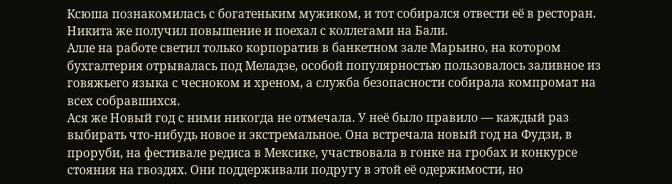Ксюша познакомилась с богатеньким мужиком, и тот собирался отвести её в ресторан. Никита же получил повышение и поехал с коллегами на Бали.
Алле на работе светил только корпоратив в банкетном зале Марьино, на котором бухгалтерия отрывалась под Меладзе, особой популярностью пользовалось заливное из говяжьего языка с чесноком и хреном, а служба безопасности собирала компромат на всех собравшихся.
Ася же Новый год с ними никогда не отмечала. У неё было правило — каждый раз выбирать что-нибудь новое и экстремальное. Она встречала новый год на Фудзи, в проруби, на фестивале редиса в Мексике, участвовала в гонке на гробах и конкурсе стояния на гвоздях. Они поддерживали подругу в этой её одержимости, но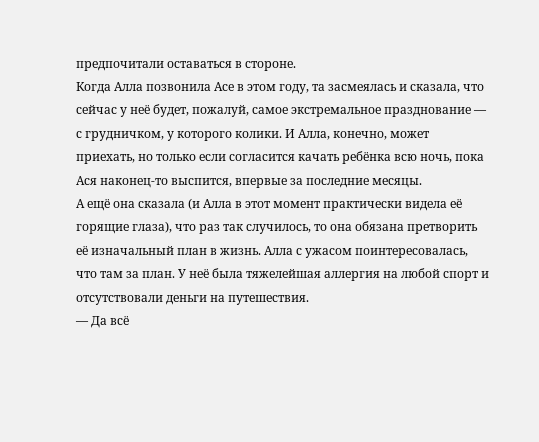предпочитали оставаться в стороне.
Когда Алла позвонила Асе в этом году, та засмеялась и сказала, что сейчас у неё будет, пожалуй, самое экстремальное празднование — с грудничком, у которого колики. И Алла, конечно, может приехать, но только если согласится качать ребёнка всю ночь, пока Ася наконец-то выспится, впервые за последние месяцы.
А ещё она сказала (и Алла в этот момент практически видела её горящие глаза), что раз так случилось, то она обязана претворить её изначальный план в жизнь. Алла с ужасом поинтересовалась, что там за план. У неё была тяжелейшая аллергия на любой спорт и отсутствовали деньги на путешествия.
— Да всё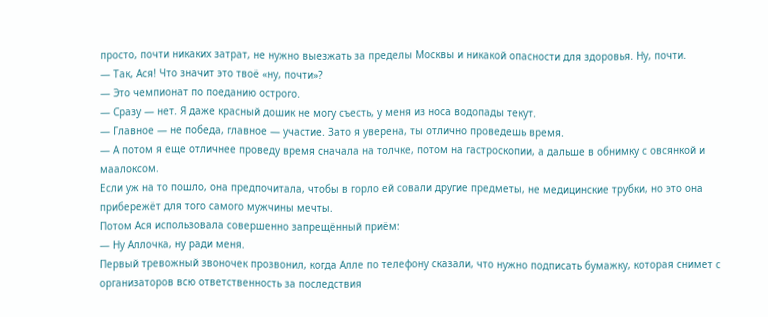просто, почти никаких затрат, не нужно выезжать за пределы Москвы и никакой опасности для здоровья. Ну, почти.
— Так, Ася! Что значит это твоё «ну, почти»?
— Это чемпионат по поеданию острого.
— Сразу — нет. Я даже красный дошик не могу съесть, у меня из носа водопады текут.
— Главное — не победа, главное — участие. Зато я уверена, ты отлично проведешь время.
— А потом я еще отличнее проведу время сначала на толчке, потом на гастроскопии, а дальше в обнимку с овсянкой и маалоксом.
Если уж на то пошло, она предпочитала, чтобы в горло ей совали другие предметы, не медицинские трубки, но это она прибережёт для того самого мужчины мечты.
Потом Ася использовала совершенно запрещённый приём:
— Ну Аллочка, ну ради меня.
Первый тревожный звоночек прозвонил, когда Алле по телефону сказали, что нужно подписать бумажку, которая снимет с организаторов всю ответственность за последствия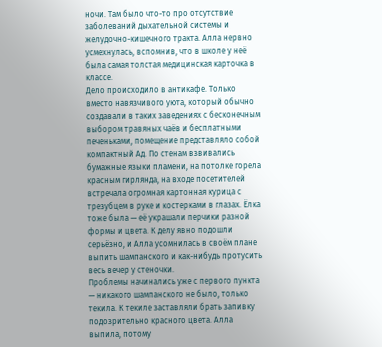ночи. Там было что-то про отсутствие заболеваний дыхательной системы и желудочно-кишечного тракта. Алла нервно усмехнулась, вспомнив, что в школе у неё была самая толстая медицинская карточка в классе.
Дело происходило в антикафе. Только вместо навязчивого уюта, который обычно создавали в таких заведениях с бесконечным выбором травяных чаёв и бесплатными печеньками, помещение представляло собой компактный Ад. По стенам взвивались бумажные языки пламени, на потолке горела красным гирлянда, на входе посетителей встречала огромная картонная курица с трезубцем в руке и костерками в глазах. Ёлка тоже была — её украшали перчики разной формы и цвета. К делу явно подошли серьёзно, и Алла усомнилась в своём плане выпить шампанского и как-нибудь протусить весь вечер у стеночки.
Проблемы начинались уже с первого пункта — никакого шампанского не было, только текила. К текиле заставляли брать запивку подозрительно красного цвета. Алла выпила, потому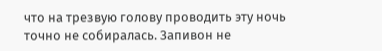что на трезвую голову проводить эту ночь точно не собиралась. Запивон не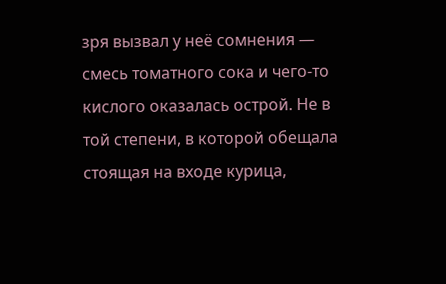зря вызвал у неё сомнения — смесь томатного сока и чего-то кислого оказалась острой. Не в той степени, в которой обещала стоящая на входе курица,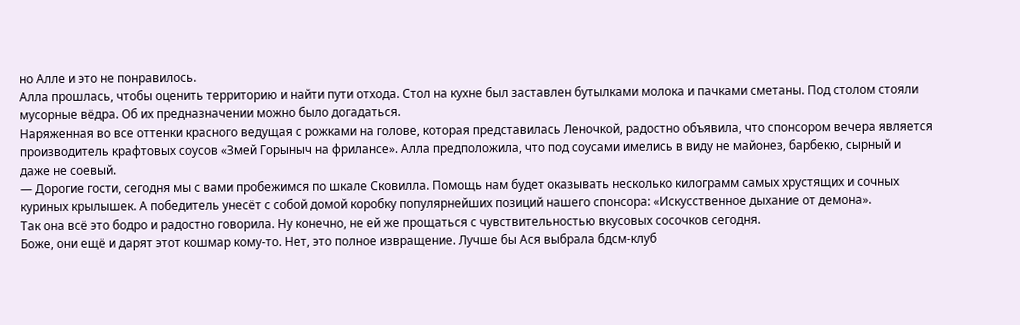но Алле и это не понравилось.
Алла прошлась, чтобы оценить территорию и найти пути отхода. Стол на кухне был заставлен бутылками молока и пачками сметаны. Под столом стояли мусорные вёдра. Об их предназначении можно было догадаться.
Наряженная во все оттенки красного ведущая с рожками на голове, которая представилась Леночкой, радостно объявила, что спонсором вечера является производитель крафтовых соусов «Змей Горыныч на фрилансе». Алла предположила, что под соусами имелись в виду не майонез, барбекю, сырный и даже не соевый.
— Дорогие гости, сегодня мы с вами пробежимся по шкале Сковилла. Помощь нам будет оказывать несколько килограмм самых хрустящих и сочных куриных крылышек. А победитель унесёт с собой домой коробку популярнейших позиций нашего спонсора: «Искусственное дыхание от демона».
Так она всё это бодро и радостно говорила. Ну конечно, не ей же прощаться с чувствительностью вкусовых сосочков сегодня.
Боже, они ещё и дарят этот кошмар кому-то. Нет, это полное извращение. Лучше бы Ася выбрала бдсм-клуб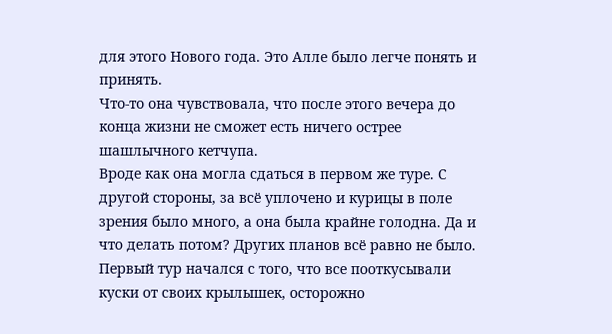для этого Нового года. Это Алле было легче понять и принять.
Что-то она чувствовала, что после этого вечера до конца жизни не сможет есть ничего острее шашлычного кетчупа.
Вроде как она могла сдаться в первом же туре. С другой стороны, за всё уплочено и курицы в поле зрения было много, а она была крайне голодна. Да и что делать потом? Других планов всё равно не было.
Первый тур начался с того, что все пооткусывали куски от своих крылышек, осторожно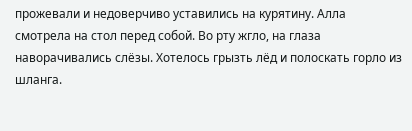прожевали и недоверчиво уставились на курятину. Алла смотрела на стол перед собой. Во рту жгло, на глаза наворачивались слёзы. Хотелось грызть лёд и полоскать горло из шланга.